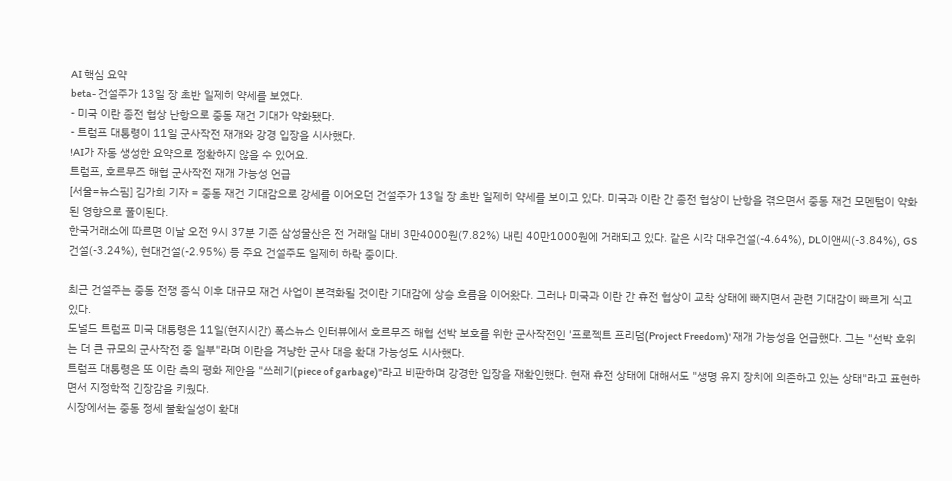AI 핵심 요약
beta- 건설주가 13일 장 초반 일제히 약세를 보였다.
- 미국 이란 종전 협상 난항으로 중동 재건 기대가 약화됐다.
- 트럼프 대통령이 11일 군사작전 재개와 강경 입장을 시사했다.
!AI가 자동 생성한 요약으로 정확하지 않을 수 있어요.
트럼프, 호르무즈 해협 군사작전 재개 가능성 언급
[서울=뉴스핌] 김가희 기자 = 중동 재건 기대감으로 강세를 이어오던 건설주가 13일 장 초반 일제히 약세를 보이고 있다. 미국과 이란 간 종전 협상이 난항을 겪으면서 중동 재건 모멘텀이 약화된 영향으로 풀이된다.
한국거래소에 따르면 이날 오전 9시 37분 기준 삼성물산은 전 거래일 대비 3만4000원(7.82%) 내린 40만1000원에 거래되고 있다. 같은 시각 대우건설(-4.64%), DL이앤씨(-3.84%), GS건설(-3.24%), 현대건설(-2.95%) 등 주요 건설주도 일제히 하락 중이다.

최근 건설주는 중동 전쟁 종식 이후 대규모 재건 사업이 본격화될 것이란 기대감에 상승 흐름을 이어왔다. 그러나 미국과 이란 간 휴전 협상이 교착 상태에 빠지면서 관련 기대감이 빠르게 식고 있다.
도널드 트럼프 미국 대통령은 11일(현지시간) 폭스뉴스 인터뷰에서 호르무즈 해협 선박 보호를 위한 군사작전인 '프로젝트 프리덤(Project Freedom)' 재개 가능성을 언급했다. 그는 "선박 호위는 더 큰 규모의 군사작전 중 일부"라며 이란을 겨냥한 군사 대응 확대 가능성도 시사했다.
트럼프 대통령은 또 이란 측의 평화 제안을 "쓰레기(piece of garbage)"라고 비판하며 강경한 입장을 재확인했다. 현재 휴전 상태에 대해서도 "생명 유지 장치에 의존하고 있는 상태"라고 표현하면서 지정학적 긴장감을 키웠다.
시장에서는 중동 정세 불확실성이 확대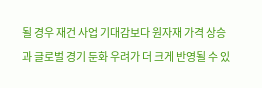될 경우 재건 사업 기대감보다 원자재 가격 상승과 글로벌 경기 둔화 우려가 더 크게 반영될 수 있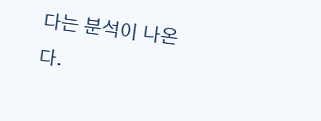다는 분석이 나온다.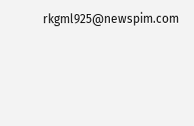rkgml925@newspim.com